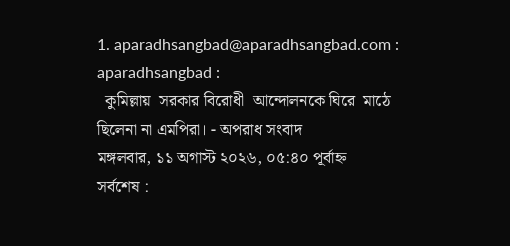1. aparadhsangbad@aparadhsangbad.com : aparadhsangbad :
  কুমিল্লায়  সরকার বিরোধী  আন্দোলনকে ঘিরে  মাঠে ছিলেনা না এমপিরা। - অপরাধ সংবাদ
মঙ্গলবার, ১১ অগাস্ট ২০২৬, ০৫:৪০ পূর্বাহ্ন
সর্বশেষ :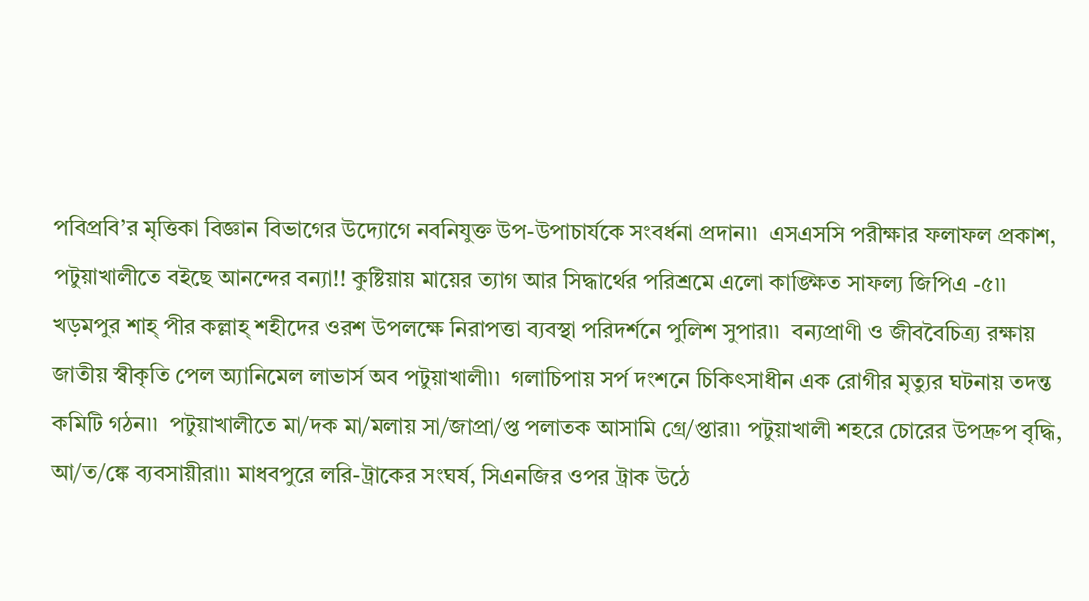পবিপ্রবি’র মৃত্তিকা বিজ্ঞান বিভাগের উদ্যোগে নবনিযুক্ত উপ-উপাচার্যকে সংবর্ধনা প্রদান৷৷  এসএসসি পরীক্ষার ফলাফল প্রকাশ, পটুয়াখালীতে বইছে আনন্দের বন্যা!! কুষ্টিয়ায় মায়ের ত্যাগ আর সিদ্ধার্থের পরিশ্রমে এলো কাঙ্ক্ষিত সাফল্য জিপিএ -৫৷৷ খড়মপুর শাহ্ পীর কল্লাহ্ শহীদের ওরশ উপলক্ষে নিরাপত্তা ব্যবস্থা পরিদর্শনে পুলিশ সুপার৷৷  বন্যপ্রাণী ও জীববৈচিত্র্য রক্ষায় জাতীয় স্বীকৃতি পেল অ্যানিমেল লাভার্স অব পটুয়াখালী৷৷  গলাচিপায় সর্প দংশনে চিকিৎসাধীন এক রোগীর মৃত্যুর ঘটনায় তদন্ত কমিটি গঠন৷৷  পটুয়াখালীতে মা/দক মা/মলায় সা/জাপ্রা/প্ত পলাতক আসামি গ্রে/প্তার৷৷ পটুয়াখালী শহরে চোরের উপদ্রুপ বৃদ্ধি, আ/ত/ঙ্কে ব্যবসায়ীরা৷৷ মাধবপুরে লরি-ট্রাকের সংঘর্ষ, সিএনজির ওপর ট্রাক উঠে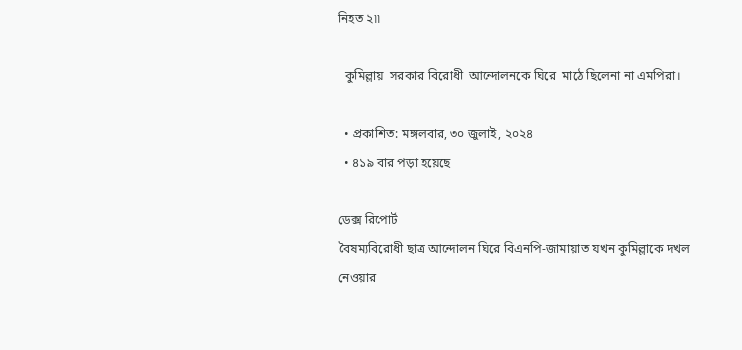নিহত ২৷৷

  কুমিল্লায়  সরকার বিরোধী  আন্দোলনকে ঘিরে  মাঠে ছিলেনা না এমপিরা।

  • প্রকাশিত: মঙ্গলবার, ৩০ জুলাই, ২০২৪
  • ৪১৯ বার পড়া হয়েছে

ডেক্স রিপোর্ট
বৈষম্যবিরোধী ছাত্র আন্দোলন ঘিরে বিএনপি-জামায়াত যখন কুমিল্লাকে দখল নেওয়ার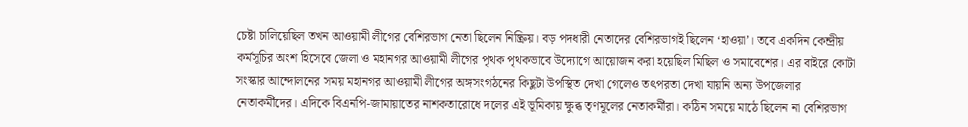চেষ্টা চালিয়েছিল তখন আওয়ামী লীগের বেশিরভাগ নেতা ছিলেন নিষ্ক্রিয়। বড় পদধারী নেতাদের বেশিরভাগই ছিলেন ‘হাওয়া’। তবে একদিন কেন্দ্রীয় কর্মসূচির অংশ হিসেবে জেলা ও মহানগর আওয়ামী লীগের পৃথক পৃথকভাবে উদ্যোগে আয়োজন করা হয়েছিল মিছিল ও সমাবেশের। এর বাইরে কোটা সংস্কার আন্দোলনের সময় মহানগর আওয়ামী লীগের অঙ্গসংগঠনের কিছুটা উপস্থিত দেখা গেলেও তৎপরতা দেখা যায়নি অন্য উপজেলার নেতাকর্মীদের। এদিকে বিএনপি-জামায়াতের নাশকতারোধে দলের এই ভূমিকায় ক্ষুব্ধ তৃণমূলের নেতাকর্মীরা। কঠিন সময়ে মাঠে ছিলেন না বেশিরভাগ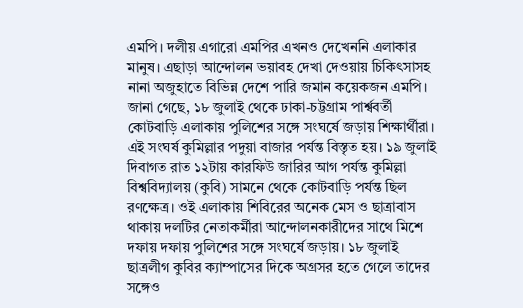এমপি। দলীয় এগারো এমপির এখনও দেখেননি এলাকার মানুষ। এছাড়া আন্দোলন ভয়াবহ দেখা দেওয়ায় চিকিৎসাসহ নানা অজুহাতে বিভিন্ন দেশে পারি জমান কয়েকজন এমপি। জানা গেছে, ১৮ জুলাই থেকে ঢাকা-চট্টগ্রাম পার্শ্ববর্তী কোটবাড়ি এলাকায় পুলিশের সঙ্গে সংঘর্ষে জড়ায় শিক্ষার্থীরা। এই সংঘর্ষ কুমিল্লার পদুয়া বাজার পর্যন্ত বিস্তৃত হয়। ১৯ জুলাই দিবাগত রাত ১২টায় কারফিউ জারির আগ পর্যন্ত কুমিল্লা বিশ্ববিদ্যালয় (কুবি) সামনে থেকে কোটবাড়ি পর্যন্ত ছিল রণক্ষেত্র। ওই এলাকায় শিবিরের অনেক মেস ও ছাত্রাবাস থাকায় দলটির নেতাকর্মীরা আন্দোলনকারীদের সাথে মিশে দফায় দফায় পুলিশের সঙ্গে সংঘর্ষে জড়ায়। ১৮ জুলাই ছাত্রলীগ কুবির ক্যাম্পাসের দিকে অগ্রসর হতে গেলে তাদের সঙ্গেও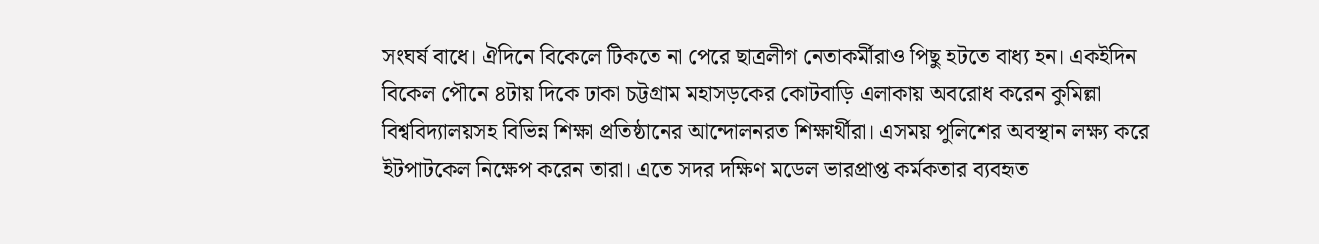সংঘর্ষ বাধে। ঐদিনে বিকেলে টিকতে না পেরে ছাত্রলীগ নেতাকর্মীরাও পিছু হটতে বাধ্য হন। একইদিন বিকেল পৌনে ৪টায় দিকে ঢাকা চট্টগ্রাম মহাসড়কের কোটবাড়ি এলাকায় অবরোধ করেন কুমিল্লা বিশ্ববিদ্যালয়সহ বিভিন্ন শিক্ষা প্রতিষ্ঠানের আন্দোলনরত শিক্ষার্থীরা। এসময় পুলিশের অবস্থান লক্ষ্য করে ইটপাটকেল নিক্ষেপ করেন তারা। এতে সদর দক্ষিণ মডেল ভারপ্রাপ্ত কর্মকতার ব্যবহৃত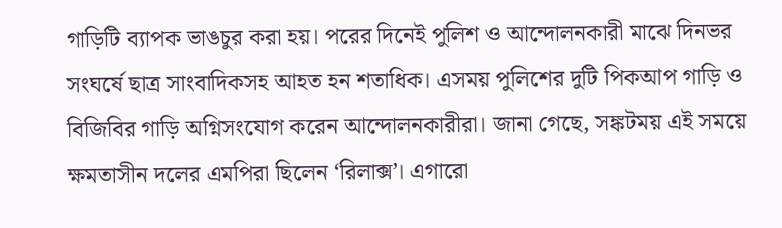গাড়িটি ব্যাপক ভাঙচুর করা হয়। পরের দিনেই পুলিশ ও আন্দোলনকারী মাঝে দিনভর সংঘর্ষে ছাত্র সাংবাদিকসহ আহত হন শতাধিক। এসময় পুলিশের দুটি পিকআপ গাড়ি ও বিজিবির গাড়ি অগ্নিসংযোগ করেন আন্দোলনকারীরা। জানা গেছে, সঙ্কটময় এই সময়ে ক্ষমতাসীন দলের এমপিরা ছিলেন ‘রিলাক্স’। এগারো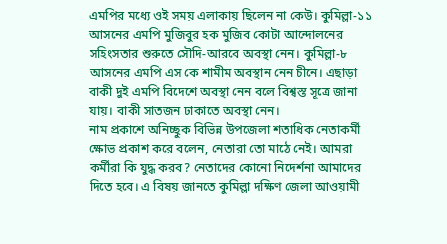এমপির মধ্যে ওই সময় এলাকায় ছিলেন না কেউ। কুমিল্লা-১১ আসনের এমপি মুজিবুর হক মুজিব কোটা আন্দোলনের সহিংসতার শুরুতে সৌদি-আরবে অবস্থা নেন। কুমিল্লা-৮ আসনের এমপি এস কে শামীম অবস্থান নেন চীনে। এছাড়া বাকী দুই এমপি বিদেশে অবস্থা নেন বলে বিশ্বস্ত সূত্রে জানা যায়। বাকী সাতজন ঢাকাতে অবস্থা নেন।
নাম প্রকাশে অনিচ্ছুক বিভিন্ন উপজেলা শতাধিক নেতাকর্মী ক্ষোভ প্রকাশ করে বলেন, নেতারা তো মাঠে নেই। আমরা কর্মীরা কি যুদ্ধ করব? নেতাদের কোনো নিদের্শনা আমাদের দিতে হবে। এ বিষয় জানতে কুমিল্লা দক্ষিণ জেলা আওয়ামী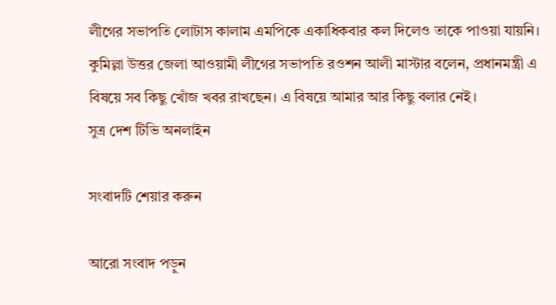লীগের সভাপতি লোটাস কালাম এমপিকে একাধিকবার কল দিলেও তাকে পাওয়া যায়নি। কুমিল্লা উত্তর জেলা আওয়ামী লীগের সভাপতি রওশন আলী মাস্টার বলেন, প্রধানমন্ত্রী এ বিষয়ে সব কিছু খোঁজ খবর রাখছেন। এ বিষয়ে আমার আর কিছু বলার নেই।
সুত্র দেশ টিভি অনলাইন

সংবাদটি শেয়ার করুন

আরো সংবাদ পড়ুন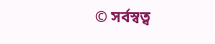© সর্বস্বত্ব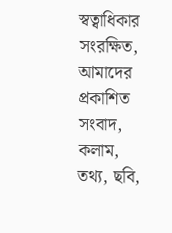স্বত্বাধিকার সংরক্ষিত, আমাদের প্রকাশিত সংবাদ, কলাম, তথ্য, ছবি,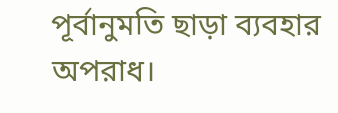পূর্বানুমতি ছাড়া ব্যবহার অপরাধ।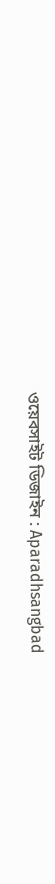ওয়েবসাইট ডিজাইন : Aparadhsangbad